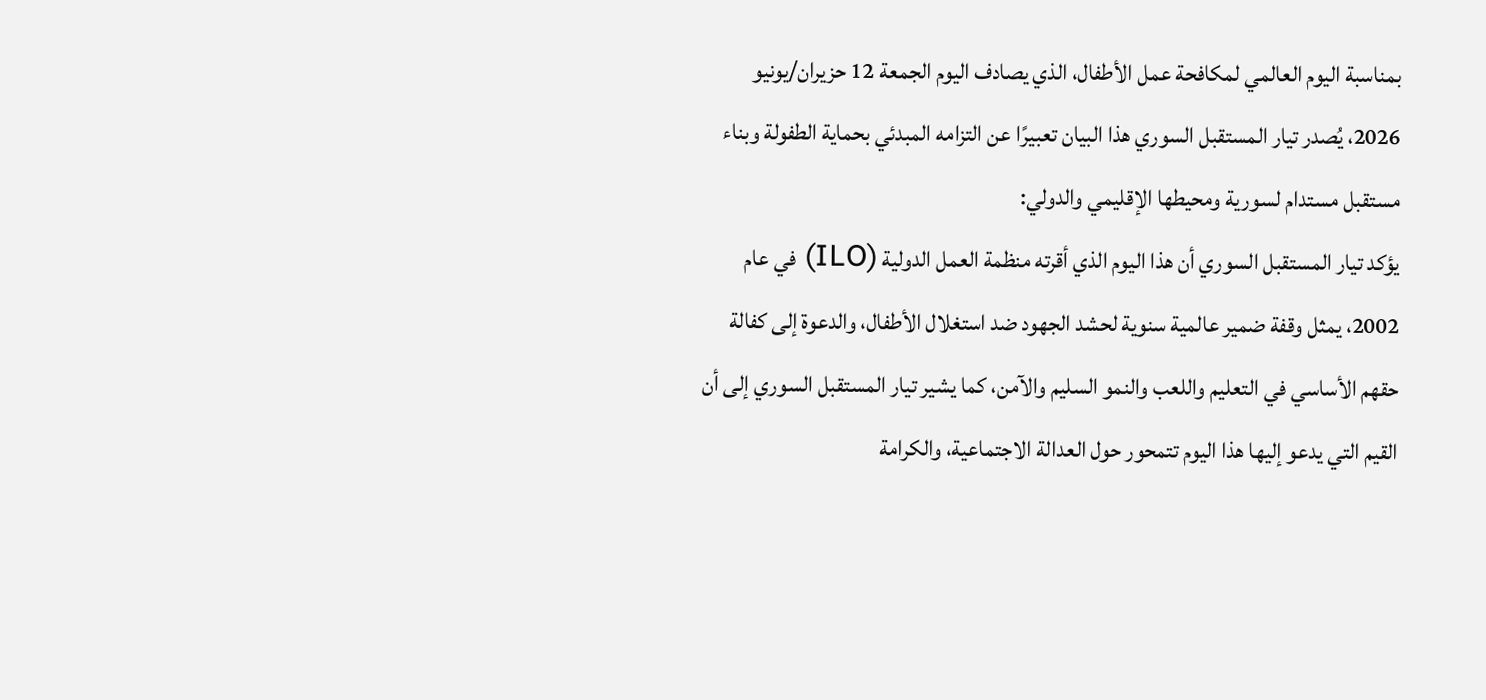بمناسبة اليوم العالمي لمكافحة عمل الأطفال، الذي يصادف اليوم الجمعة 12 حزيران/يونيو 2026، يُصدر تيار المستقبل السوري هذا البيان تعبيرًا عن التزامه المبدئي بحماية الطفولة وبناء مستقبل مستدام لسورية ومحيطها الإقليمي والدولي:
يؤكد تيار المستقبل السوري أن هذا اليوم الذي أقرته منظمة العمل الدولية (ILO) في عام 2002، يمثل وقفة ضمير عالمية سنوية لحشد الجهود ضد استغلال الأطفال، والدعوة إلى كفالة حقهم الأساسي في التعليم واللعب والنمو السليم والآمن، كما يشير تيار المستقبل السوري إلى أن القيم التي يدعو إليها هذا اليوم تتمحور حول العدالة الاجتماعية، والكرامة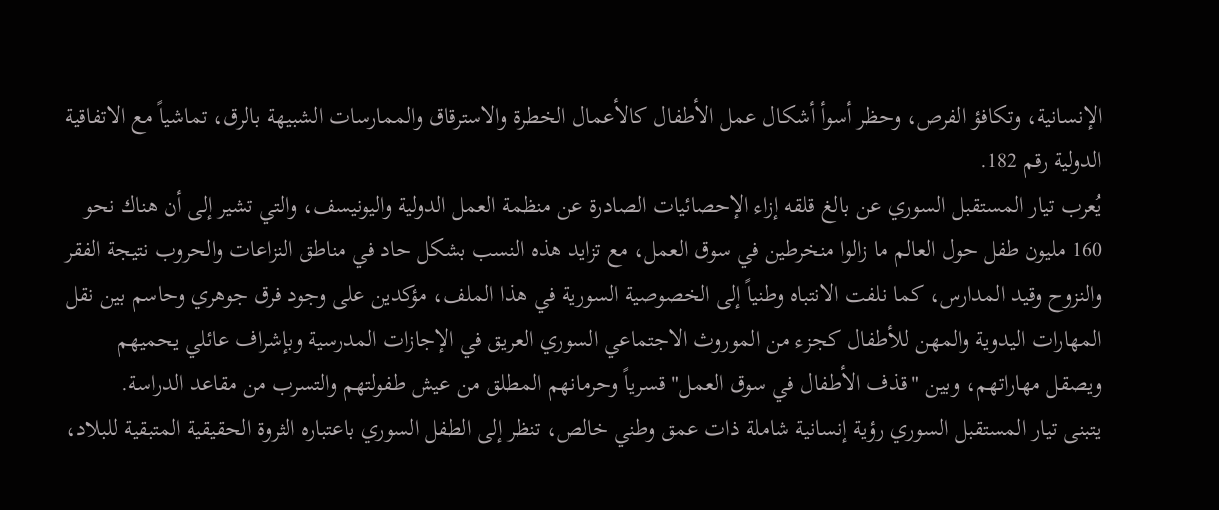الإنسانية، وتكافؤ الفرص، وحظر أسوأ أشكال عمل الأطفال كالأعمال الخطرة والاسترقاق والممارسات الشبيهة بالرق، تماشياً مع الاتفاقية الدولية رقم 182.
يُعرب تيار المستقبل السوري عن بالغ قلقه إزاء الإحصائيات الصادرة عن منظمة العمل الدولية واليونيسف، والتي تشير إلى أن هناك نحو 160 مليون طفل حول العالم ما زالوا منخرطين في سوق العمل، مع تزايد هذه النسب بشكل حاد في مناطق النزاعات والحروب نتيجة الفقر والنزوح وقيد المدارس، كما نلفت الانتباه وطنياً إلى الخصوصية السورية في هذا الملف، مؤكدين على وجود فرق جوهري وحاسم بين نقل المهارات اليدوية والمهن للأطفال كجزء من الموروث الاجتماعي السوري العريق في الإجازات المدرسية وبإشراف عائلي يحميهم ويصقل مهاراتهم، وبين "قذف الأطفال في سوق العمل" قسرياً وحرمانهم المطلق من عيش طفولتهم والتسرب من مقاعد الدراسة.
يتبنى تيار المستقبل السوري رؤية إنسانية شاملة ذات عمق وطني خالص، تنظر إلى الطفل السوري باعتباره الثروة الحقيقية المتبقية للبلاد،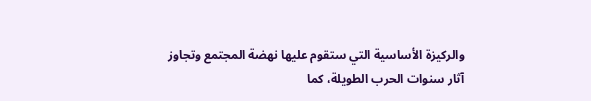والركيزة الأساسية التي ستقوم عليها نهضة المجتمع وتجاوز آثار سنوات الحرب الطويلة، كما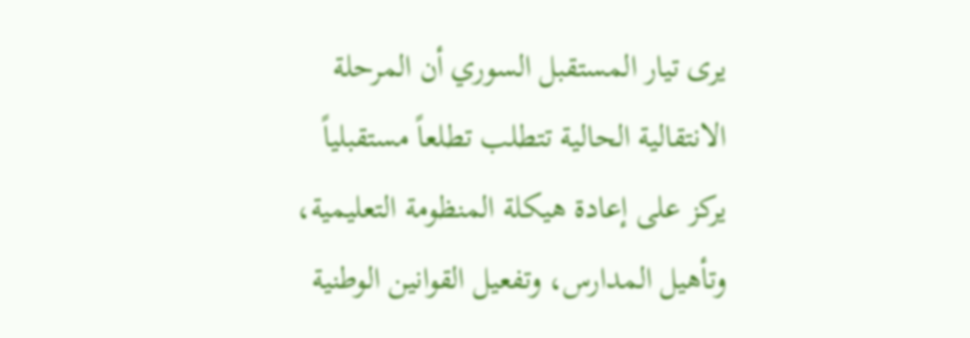يرى تيار المستقبل السوري أن المرحلة الانتقالية الحالية تتطلب تطلعاً مستقبلياً يركز على إعادة هيكلة المنظومة التعليمية، وتأهيل المدارس، وتفعيل القوانين الوطنية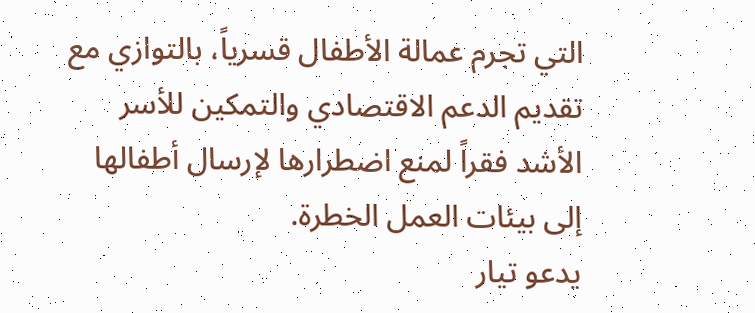التي تجرم عمالة الأطفال قسرياً، بالتوازي مع تقديم الدعم الاقتصادي والتمكين للأسر الأشد فقراً لمنع اضطرارها لإرسال أطفالها إلى بيئات العمل الخطرة.
يدعو تيار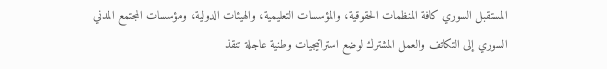المستقبل السوري كافة المنظمات الحقوقية، والمؤسسات التعليمية، والهيئات الدولية، ومؤسسات المجتمع المدني السوري إلى التكاتف والعمل المشترك لوضع استراتيجيات وطنية عاجلة تنقذ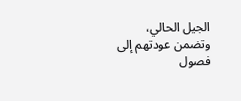الجيل الحالي، وتضمن عودتهم إلى فصول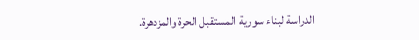الدراسة لبناء سورية المستقبل الحرة والمزدهرة.